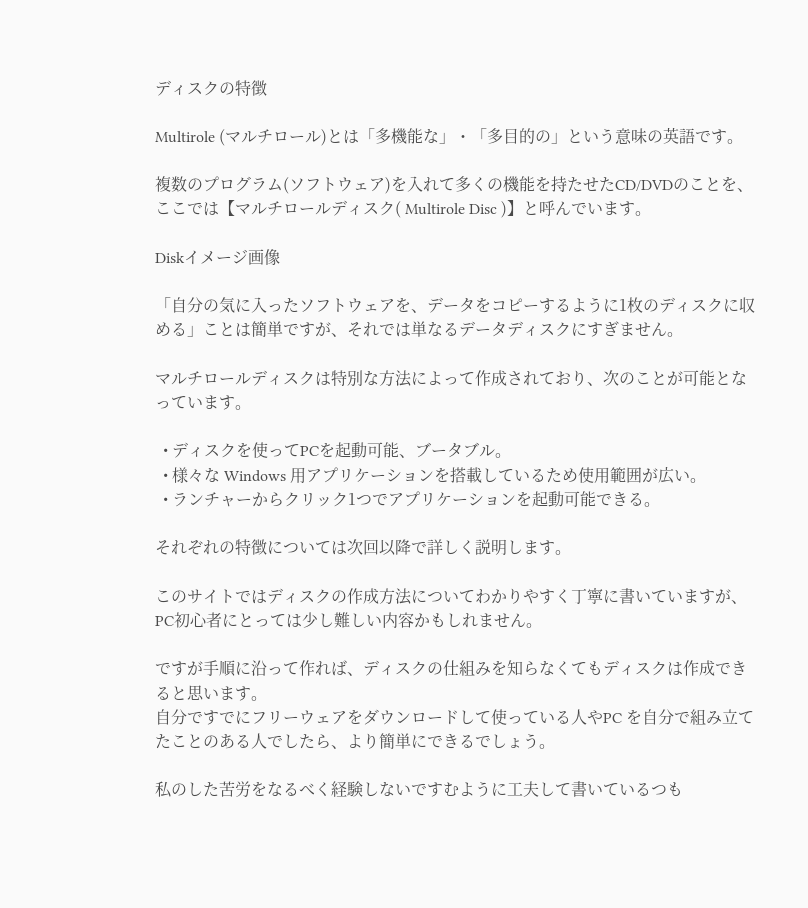ディスクの特徴

Multirole (マルチロール)とは「多機能な」・「多目的の」という意味の英語です。

複数のプログラム(ソフトウェア)を入れて多くの機能を持たせたCD/DVDのことを、ここでは【マルチロールディスク( Multirole Disc )】と呼んでいます。

Diskイメージ画像

「自分の気に入ったソフトウェアを、データをコピーするように1枚のディスクに収める」ことは簡単ですが、それでは単なるデータディスクにすぎません。

マルチロールディスクは特別な方法によって作成されており、次のことが可能となっています。

  • ディスクを使ってPCを起動可能、ブータブル。
  • 様々な Windows 用アプリケーションを搭載しているため使用範囲が広い。
  • ランチャーからクリック1つでアプリケーションを起動可能できる。

それぞれの特徴については次回以降で詳しく説明します。

このサイトではディスクの作成方法についてわかりやすく丁寧に書いていますが、PC初心者にとっては少し難しい内容かもしれません。

ですが手順に沿って作れば、ディスクの仕組みを知らなくてもディスクは作成できると思います。
自分ですでにフリーウェアをダウンロードして使っている人やPC を自分で組み立てたことのある人でしたら、より簡単にできるでしょう。

私のした苦労をなるべく経験しないですむように工夫して書いているつも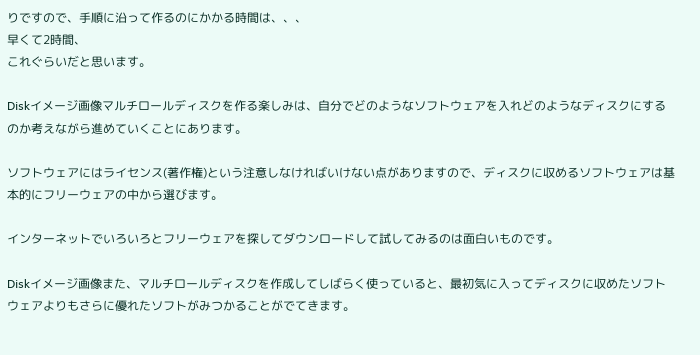りですので、手順に沿って作るのにかかる時間は、、、
早くて2時間、
これぐらいだと思います。

Diskイメージ画像マルチロールディスクを作る楽しみは、自分でどのようなソフトウェアを入れどのようなディスクにするのか考えながら進めていくことにあります。

ソフトウェアにはライセンス(著作権)という注意しなければいけない点がありますので、ディスクに収めるソフトウェアは基本的にフリーウェアの中から選びます。

インターネットでいろいろとフリーウェアを探してダウンロードして試してみるのは面白いものです。

Diskイメージ画像また、マルチロールディスクを作成してしばらく使っていると、最初気に入ってディスクに収めたソフトウェアよりもさらに優れたソフトがみつかることがでてきます。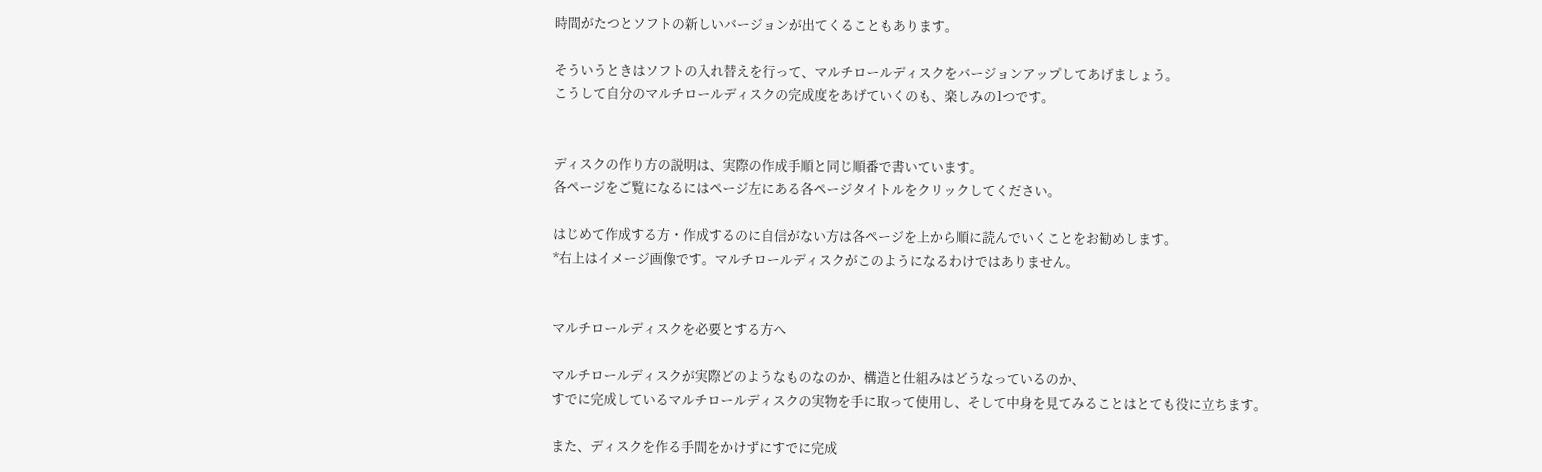時間がたつとソフトの新しいバージョンが出てくることもあります。

そういうときはソフトの入れ替えを行って、マルチロールディスクをバージョンアップしてあげましょう。
こうして自分のマルチロールディスクの完成度をあげていくのも、楽しみの1つです。


ディスクの作り方の説明は、実際の作成手順と同じ順番で書いています。
各ページをご覧になるにはページ左にある各ページタイトルをクリックしてください。

はじめて作成する方・作成するのに自信がない方は各ページを上から順に読んでいくことをお勧めします。
*右上はイメージ画像です。マルチロールディスクがこのようになるわけではありません。


マルチロールディスクを必要とする方へ

マルチロールディスクが実際どのようなものなのか、構造と仕組みはどうなっているのか、
すでに完成しているマルチロールディスクの実物を手に取って使用し、そして中身を見てみることはとても役に立ちます。

また、ディスクを作る手間をかけずにすでに完成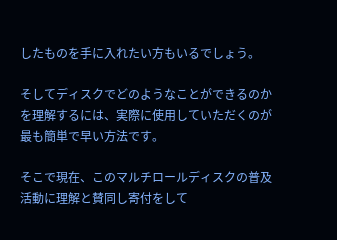したものを手に入れたい方もいるでしょう。

そしてディスクでどのようなことができるのかを理解するには、実際に使用していただくのが最も簡単で早い方法です。

そこで現在、このマルチロールディスクの普及活動に理解と賛同し寄付をして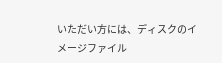いただい方には、ディスクのイメージファイル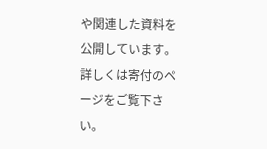や関連した資料を公開しています。
詳しくは寄付のページをご覧下さい。